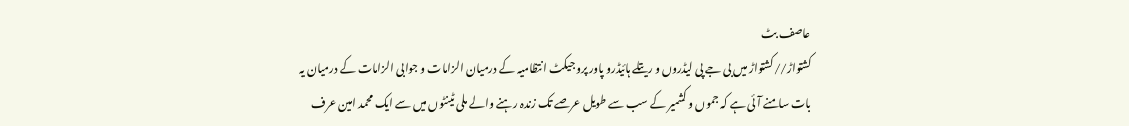عاصف بٹ
کشتواڑ//کشتواڑ میں بی جے پی لیڈروں و ریتلے ہائیڈرو پاور پروجیکٹ انتظامیہ کے درمیان الزامات و جوابی الزامات کے درمیان یہ بات سامنے آئی ہے کہ جموں و کشمیر کے سب سے طویل عرصے تک زندہ رہنے والے ملی ٹینٹوں میں سے ایک محمد امین عرف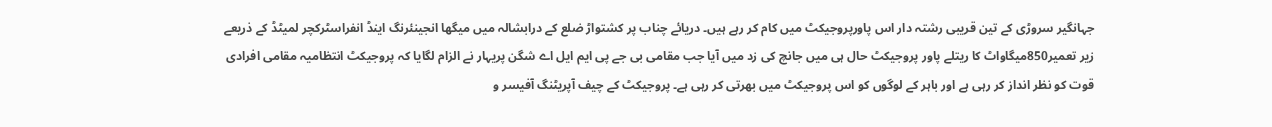جہانگیر سروڑی کے تین قریبی رشتہ دار اس پاورپروجیکٹ میں کام کر رہے ہیں۔ دریائے چناب پر کشتواڑ ضلع کے درابشالہ میں میگھا انجینئرنگ اینڈ انفراسٹرکچر لمیٹڈ کے ذریعے زیر تعمیر850میگاواٹ کا ریتلے پاور پروجیکٹ حال ہی میں جانچ کی زد میں آیا جب مقامی بی جے پی ایم ایل اے شگن پریہار نے الزام لگایا کہ پروجیکٹ انتظامیہ مقامی افرادی قوت کو نظر انداز کر رہی ہے اور باہر کے لوگوں کو اس پروجیکٹ میں بھرتی کر رہی ہے۔ پروجیکٹ کے چیف آپریٹنگ آفیسر و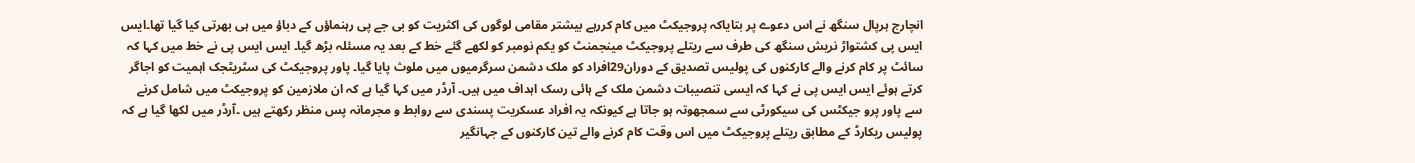انچارج ہرپال سنگھ نے اس دعوے پر بتایاکہ پروجیکٹ میں کام کررہے بیشتر مقامی لوگوں کی اکثریت کو بی جے پی رہنماؤں کے دباؤ میں ہی بھرتی کیا گیا تھا۔ایس ایس پی کشتواڑ نریش سنگھ کی طرف سے ریتلے پروجیکٹ مینجمنٹ کو یکم نومبر کو لکھے گئے خط کے بعد یہ مسئلہ بڑھ گیا۔ ایس ایس پی نے خط میں کہا کہ سائٹ پر کام کرنے والے کارکنوں کی پولیس تصدیق کے دوران29افراد کو ملک دشمن سرگرمیوں میں ملوث پایا گیا۔ پاور پروجیکٹ کی سٹریٹجک اہمیت کو اجاگر کرتے ہوئے ایس ایس پی نے کہا کہ ایسی تنصیبات دشمن ملک کے ہائی رسک اہداف میں ہیں۔ آرڈر میں کہا گیا ہے کہ ان ملازمین کو پروجیکٹ میں شامل کرنے سے پاور پرو جیکٹس کی سیکورٹی سے سمجھوتہ ہو جاتا ہے کیونکہ یہ افراد عسکریت پسندی سے روابط و مجرمانہ پس منظر رکھتے ہیں ۔آرڈر میں لکھا گیا ہے کہ پولیس ریکارڈ کے مطابق ریتلے پروجیکٹ میں اس وقت کام کرنے والے تین کارکنوں کے جہانگیر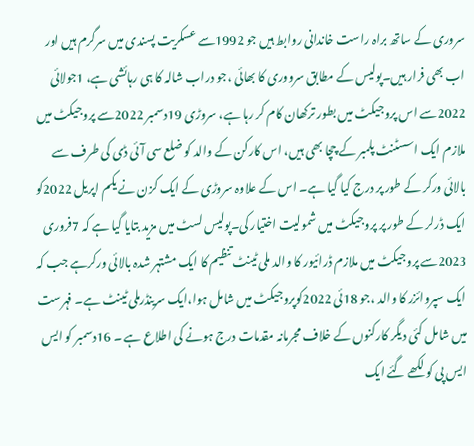سروری کے ساتھ براہ راست خاندانی روابط ہیں جو 1992سے عسکریت پسندی میں سرگرم ہیں اور اب بھی فرار ہیں۔پولیس کے مطابق سرووری کا بھائی ،جو دراب شالہ کا ہی رہائشی ہے، 1جولائی 2022سے اس پروجیکٹ میں بطور ترکھان کام کر رہا ہے، سروڑی 19دسمبر 2022سے پروجیکٹ میں ملازم ایک اسسٹنٹ پلمبر کے چچا بھی ہیں، اس کارکن کے والد کو ضلع سی آئی ڈی کی طرف سے بالائی ورکر کے طور پر درج کیا گیا ہے۔ اس کے علاوہ سروڑی کے ایک کزن نے یکم اپریل 2022کو ایک ڈرلر کے طور پر پروجیکٹ میں شمولیت اختیار کی۔پولیس لسٹ میں مزید بتایا گیا ہے کہ 7فروری 2023سے پروجیکٹ میں ملازم ڈرائیور کا والد ملی ٹینٹ تنظیم کا ایک مشتہر شدہ بالائی ورکرہے جب کہ ایک سپروائزر کا والد ،جو 18ئی 2022کوپروجیکٹ میں شامل ہوا،ایک سرینڈرملی ٹینٹ ہے۔ فہرست میں شامل کئی دیگر کارکنوں کے خلاف مجرمانہ مقدمات درج ہونے کی اطلاع ہے ۔ 16دسمبر کو ایس ایس پی کو لکھے گئے ایک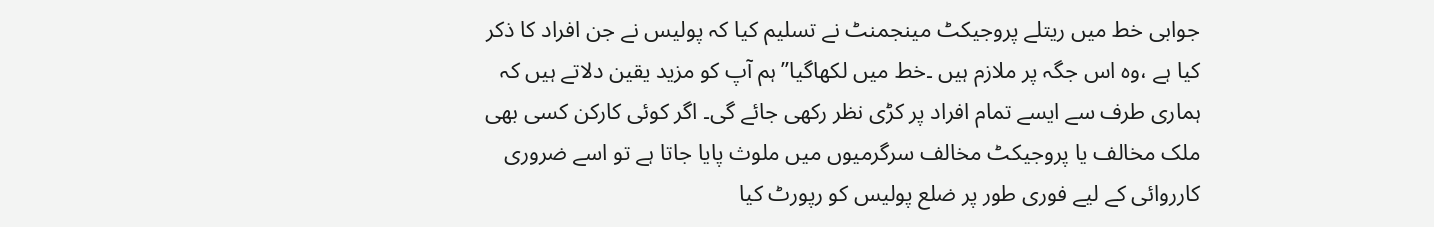جوابی خط میں ریتلے پروجیکٹ مینجمنٹ نے تسلیم کیا کہ پولیس نے جن افراد کا ذکر کیا ہے ،وہ اس جگہ پر ملازم ہیں ۔خط میں لکھاگیا’’ہم آپ کو مزید یقین دلاتے ہیں کہ ہماری طرف سے ایسے تمام افراد پر کڑی نظر رکھی جائے گی۔ اگر کوئی کارکن کسی بھی ملک مخالف یا پروجیکٹ مخالف سرگرمیوں میں ملوث پایا جاتا ہے تو اسے ضروری کارروائی کے لیے فوری طور پر ضلع پولیس کو رپورٹ کیا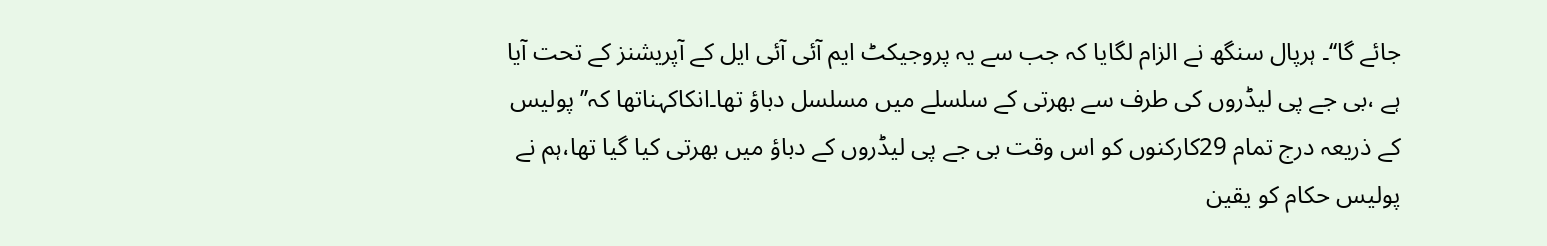جائے گا‘‘۔ ہرپال سنگھ نے الزام لگایا کہ جب سے یہ پروجیکٹ ایم آئی آئی ایل کے آپریشنز کے تحت آیا ہے ،بی جے پی لیڈروں کی طرف سے بھرتی کے سلسلے میں مسلسل دباؤ تھا۔انکاکہناتھا کہ’’ پولیس کے ذریعہ درج تمام 29کارکنوں کو اس وقت بی جے پی لیڈروں کے دباؤ میں بھرتی کیا گیا تھا،ہم نے پولیس حکام کو یقین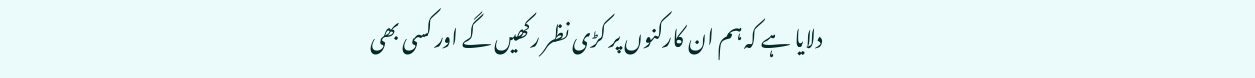دلایا ہے کہ ہم ان کارکنوں پر کڑی نظر رکھیں گے اور کسی بھی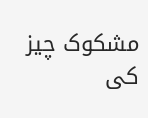مشکوک چیز کی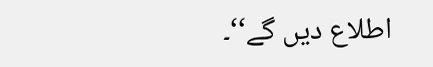اطلاع دیں گے‘‘۔